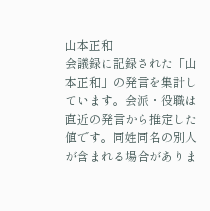山本正和
会議録に記録された「山本正和」の発言を集計しています。会派・役職は直近の発言から推定した値です。同姓同名の別人が含まれる場合がありま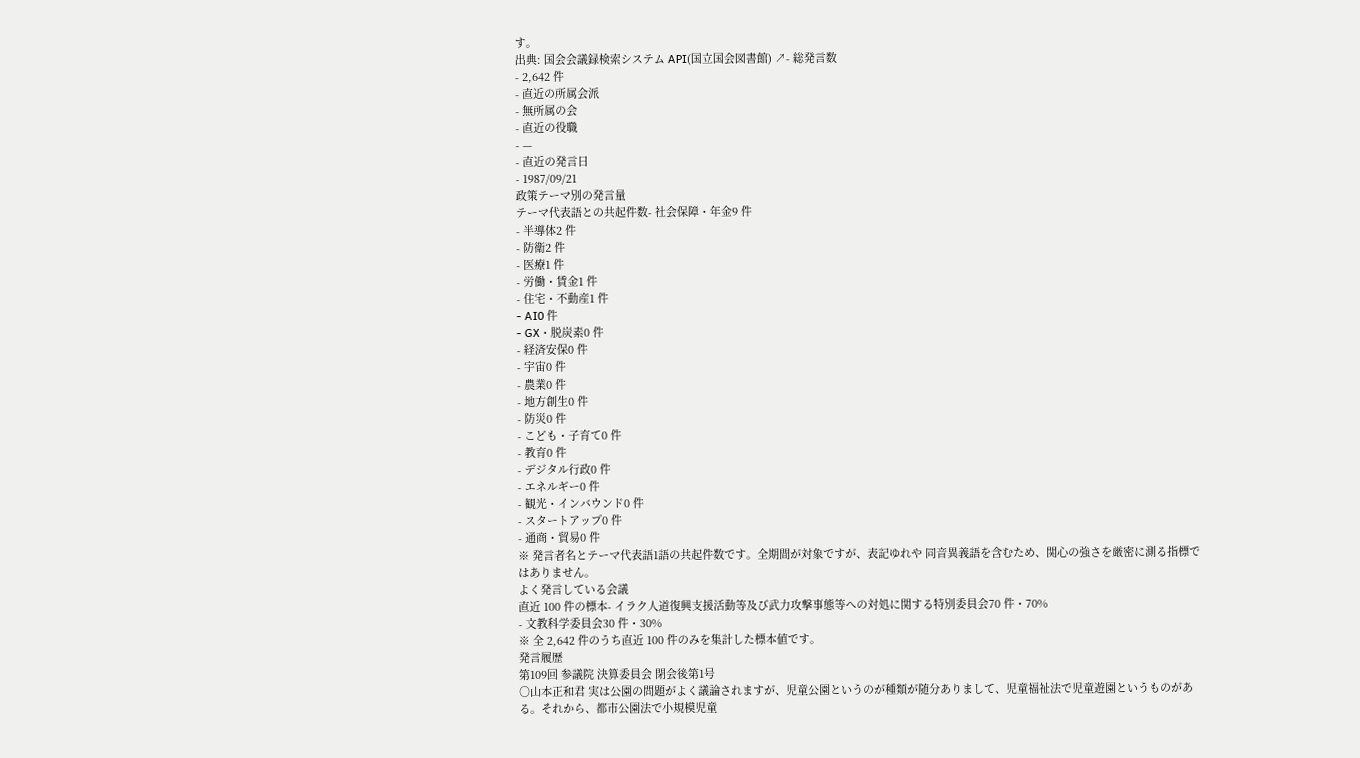す。
出典: 国会会議録検索システム API(国立国会図書館) ↗- 総発言数
- 2,642 件
- 直近の所属会派
- 無所属の会
- 直近の役職
- —
- 直近の発言日
- 1987/09/21
政策テーマ別の発言量
テーマ代表語との共起件数- 社会保障・年金9 件
- 半導体2 件
- 防衛2 件
- 医療1 件
- 労働・賃金1 件
- 住宅・不動産1 件
- AI0 件
- GX・脱炭素0 件
- 経済安保0 件
- 宇宙0 件
- 農業0 件
- 地方創生0 件
- 防災0 件
- こども・子育て0 件
- 教育0 件
- デジタル行政0 件
- エネルギー0 件
- 観光・インバウンド0 件
- スタートアップ0 件
- 通商・貿易0 件
※ 発言者名とテーマ代表語1語の共起件数です。全期間が対象ですが、表記ゆれや 同音異義語を含むため、関心の強さを厳密に測る指標ではありません。
よく発言している会議
直近 100 件の標本- イラク人道復興支援活動等及び武力攻撃事態等への対処に関する特別委員会70 件・70%
- 文教科学委員会30 件・30%
※ 全 2,642 件のうち直近 100 件のみを集計した標本値です。
発言履歴
第109回 参議院 決算委員会 閉会後第1号
○山本正和君 実は公園の問題がよく議論されますが、児童公園というのが種類が随分ありまして、児童福祉法で児童遊園というものがある。それから、都市公園法で小規模児童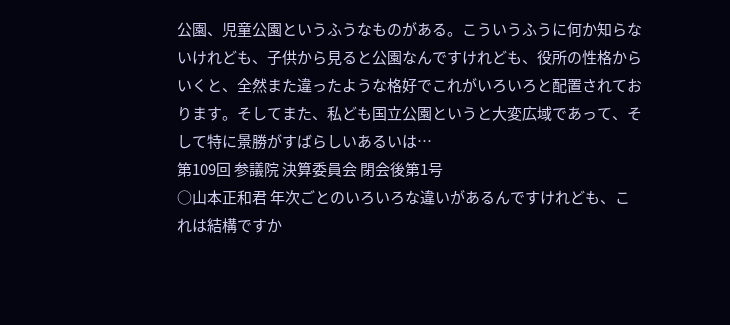公園、児童公園というふうなものがある。こういうふうに何か知らないけれども、子供から見ると公園なんですけれども、役所の性格からいくと、全然また違ったような格好でこれがいろいろと配置されております。そしてまた、私ども国立公園というと大変広域であって、そして特に景勝がすばらしいあるいは…
第109回 参議院 決算委員会 閉会後第1号
○山本正和君 年次ごとのいろいろな違いがあるんですけれども、これは結構ですか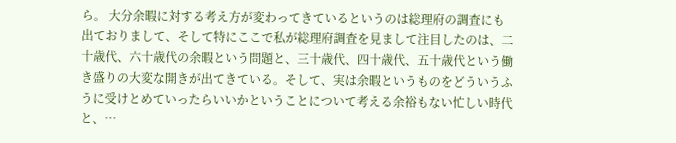ら。 大分余暇に対する考え方が変わってきているというのは総理府の調査にも出ておりまして、そして特にここで私が総理府調査を見まして注目したのは、二十歳代、六十歳代の余暇という問題と、三十歳代、四十歳代、五十歳代という働き盛りの大変な開きが出てきている。そして、実は余暇というものをどういうふうに受けとめていったらいいかということについて考える余裕もない忙しい時代と、…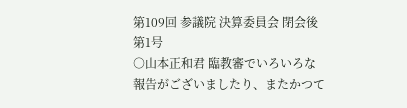第109回 参議院 決算委員会 閉会後第1号
○山本正和君 臨教審でいろいろな報告がございましたり、またかつて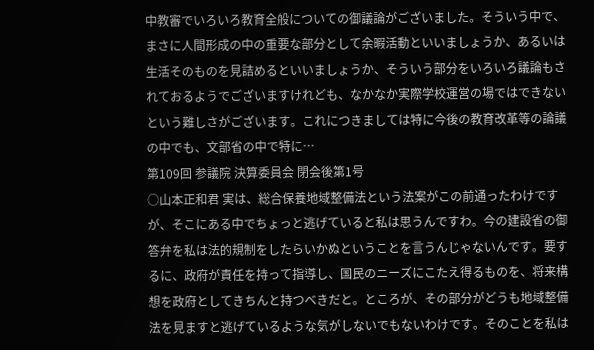中教審でいろいろ教育全般についての御議論がございました。そういう中で、まさに人間形成の中の重要な部分として余暇活動といいましょうか、あるいは生活そのものを見詰めるといいましょうか、そういう部分をいろいろ議論もされておるようでございますけれども、なかなか実際学校運営の場ではできないという難しさがございます。これにつきましては特に今後の教育改革等の論議の中でも、文部省の中で特に…
第109回 参議院 決算委員会 閉会後第1号
○山本正和君 実は、総合保養地域整備法という法案がこの前通ったわけですが、そこにある中でちょっと逃げていると私は思うんですわ。今の建設省の御答弁を私は法的規制をしたらいかぬということを言うんじゃないんです。要するに、政府が責任を持って指導し、国民のニーズにこたえ得るものを、将来構想を政府としてきちんと持つべきだと。ところが、その部分がどうも地域整備法を見ますと逃げているような気がしないでもないわけです。そのことを私は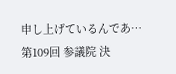申し上げているんであ…
第109回 参議院 決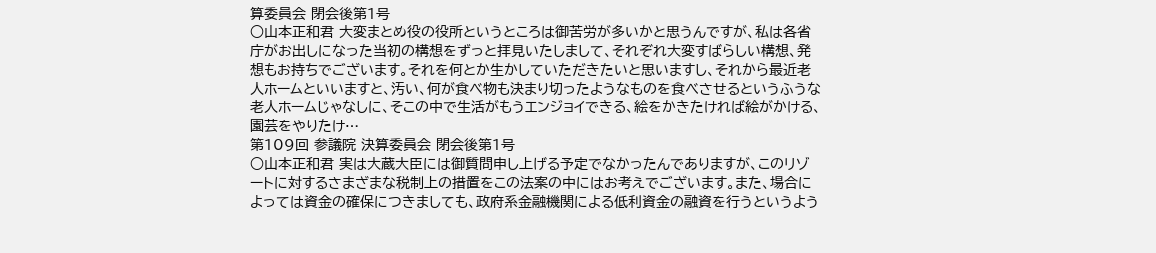算委員会 閉会後第1号
○山本正和君 大変まとめ役の役所というところは御苦労が多いかと思うんですが、私は各省庁がお出しになった当初の構想をずっと拝見いたしまして、それぞれ大変すばらしい構想、発想もお持ちでございます。それを何とか生かしていただきたいと思いますし、それから最近老人ホームといいますと、汚い、何が食べ物も決まり切ったようなものを食べさせるというふうな老人ホームじゃなしに、そこの中で生活がもうエンジョイできる、絵をかきたければ絵がかける、園芸をやりたけ…
第109回 参議院 決算委員会 閉会後第1号
○山本正和君 実は大蔵大臣には御質問申し上げる予定でなかったんでありますが、このリゾートに対するさまざまな税制上の措置をこの法案の中にはお考えでございます。また、場合によっては資金の確保につきましても、政府系金融機関による低利資金の融資を行うというよう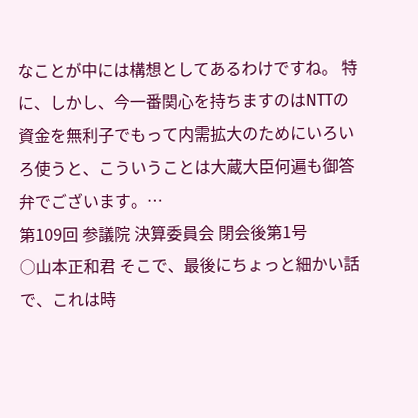なことが中には構想としてあるわけですね。 特に、しかし、今一番関心を持ちますのはNTTの資金を無利子でもって内需拡大のためにいろいろ使うと、こういうことは大蔵大臣何遍も御答弁でございます。…
第109回 参議院 決算委員会 閉会後第1号
○山本正和君 そこで、最後にちょっと細かい話で、これは時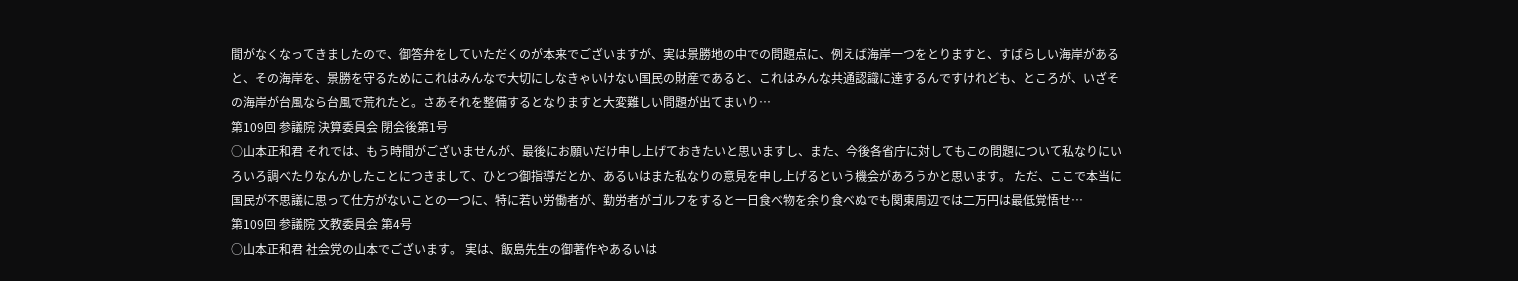間がなくなってきましたので、御答弁をしていただくのが本来でございますが、実は景勝地の中での問題点に、例えば海岸一つをとりますと、すばらしい海岸があると、その海岸を、景勝を守るためにこれはみんなで大切にしなきゃいけない国民の財産であると、これはみんな共通認識に達するんですけれども、ところが、いざその海岸が台風なら台風で荒れたと。さあそれを整備するとなりますと大変難しい問題が出てまいり…
第109回 参議院 決算委員会 閉会後第1号
○山本正和君 それでは、もう時間がございませんが、最後にお願いだけ申し上げておきたいと思いますし、また、今後各省庁に対してもこの問題について私なりにいろいろ調べたりなんかしたことにつきまして、ひとつ御指導だとか、あるいはまた私なりの意見を申し上げるという機会があろうかと思います。 ただ、ここで本当に国民が不思議に思って仕方がないことの一つに、特に若い労働者が、勤労者がゴルフをすると一日食べ物を余り食べぬでも関東周辺では二万円は最低覚悟せ…
第109回 参議院 文教委員会 第4号
○山本正和君 社会党の山本でございます。 実は、飯島先生の御著作やあるいは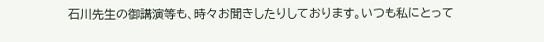石川先生の御講演等も、時々お聞きしたりしております。いつも私にとって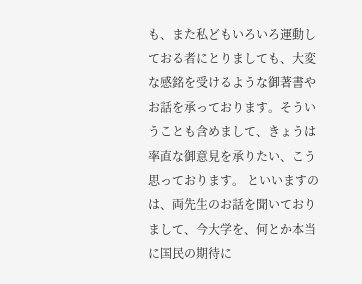も、また私どもいろいろ運動しておる者にとりましても、大変な感銘を受けるような御著書やお話を承っております。そういうことも含めまして、きょうは率直な御意見を承りたい、こう思っております。 といいますのは、両先生のお話を聞いておりまして、今大学を、何とか本当に国民の期待に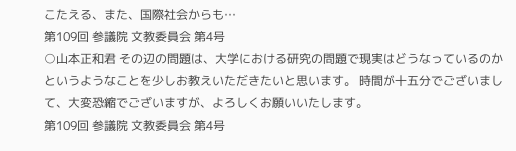こたえる、また、国際社会からも…
第109回 参議院 文教委員会 第4号
○山本正和君 その辺の問題は、大学における研究の問題で現実はどうなっているのかというようなことを少しお教えいただきたいと思います。 時間が十五分でございまして、大変恐縮でございますが、よろしくお願いいたします。
第109回 参議院 文教委員会 第4号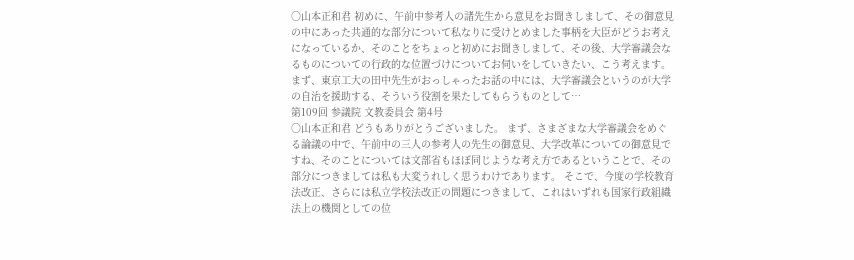○山本正和君 初めに、午前中参考人の諸先生から意見をお聞きしまして、その御意見の中にあった共通的な部分について私なりに受けとめました事柄を大臣がどうお考えになっているか、そのことをちょっと初めにお聞きしまして、その後、大学審議会なるものについての行政的な位置づけについてお伺いをしていきたい、こう考えます。 まず、東京工大の田中先生がおっしゃったお話の中には、大学審議会というのが大学の自治を援助する、そういう役割を果たしてもらうものとして…
第109回 参議院 文教委員会 第4号
○山本正和君 どうもありがとうございました。 まず、さまざまな大学審議会をめぐる論議の中で、午前中の三人の参考人の先生の御意見、大学改革についての御意見ですね、そのことについては文部省もほぼ同じような考え方であるということで、その部分につきましては私も大変うれしく思うわけであります。 そこで、今度の学校教育法改正、さらには私立学校法改正の問題につきまして、これはいずれも国家行政組織法上の機関としての位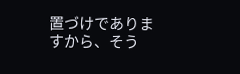置づけでありますから、そう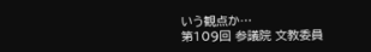いう観点か…
第109回 参議院 文教委員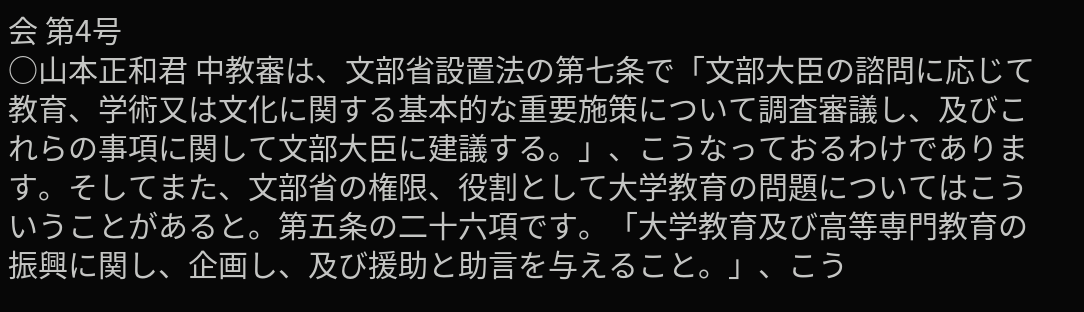会 第4号
○山本正和君 中教審は、文部省設置法の第七条で「文部大臣の諮問に応じて教育、学術又は文化に関する基本的な重要施策について調査審議し、及びこれらの事項に関して文部大臣に建議する。」、こうなっておるわけであります。そしてまた、文部省の権限、役割として大学教育の問題についてはこういうことがあると。第五条の二十六項です。「大学教育及び高等専門教育の振興に関し、企画し、及び援助と助言を与えること。」、こう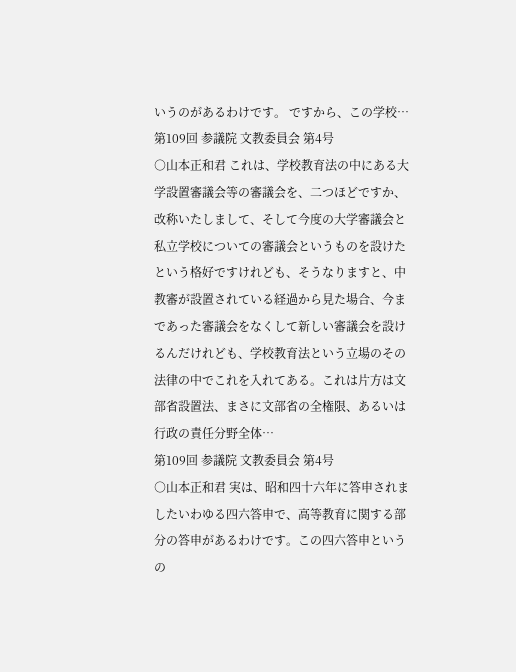いうのがあるわけです。 ですから、この学校…
第109回 参議院 文教委員会 第4号
○山本正和君 これは、学校教育法の中にある大学設置審議会等の審議会を、二つほどですか、改称いたしまして、そして今度の大学審議会と私立学校についての審議会というものを設けたという格好ですけれども、そうなりますと、中教審が設置されている経過から見た場合、今まであった審議会をなくして新しい審議会を設けるんだけれども、学校教育法という立場のその法律の中でこれを入れてある。これは片方は文部省設置法、まさに文部省の全権限、あるいは行政の責任分野全体…
第109回 参議院 文教委員会 第4号
○山本正和君 実は、昭和四十六年に答申されましたいわゆる四六答申で、高等教育に関する部分の答申があるわけです。この四六答申というの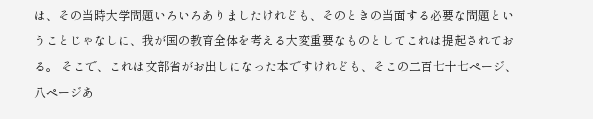は、その当時大学問題いろいろありましたけれども、そのときの当面する必要な問題ということじゃなしに、我が国の教育全体を考える大変重要なものとしてこれは提起されておる。 そこで、これは文部省がお出しになった本ですけれども、そこの二百七十七ページ、八ページあ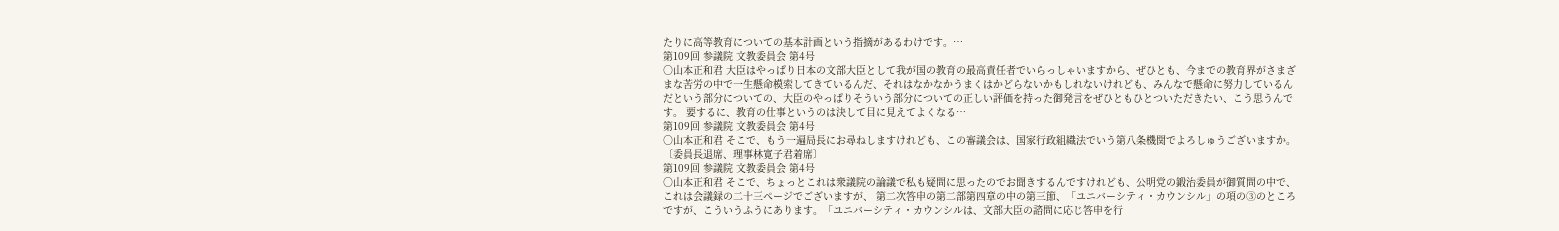たりに高等教育についての基本計画という指摘があるわけです。…
第109回 参議院 文教委員会 第4号
○山本正和君 大臣はやっぱり日本の文部大臣として我が国の教育の最高責任者でいらっしゃいますから、ぜひとも、今までの教育界がさまざまな苦労の中で一生懸命模索してきているんだ、それはなかなかうまくはかどらないかもしれないけれども、みんなで懸命に努力しているんだという部分についての、大臣のやっぱりそういう部分についての正しい評価を持った御発言をぜひともひとついただきたい、こう思うんです。 要するに、教育の仕事というのは決して目に見えてよくなる…
第109回 参議院 文教委員会 第4号
○山本正和君 そこで、もう一遍局長にお尋ねしますけれども、この審議会は、国家行政組織法でいう第八条機関でよろしゅうございますか。 〔委員長退席、理事林寛子君着席〕
第109回 参議院 文教委員会 第4号
○山本正和君 そこで、ちょっとこれは衆議院の論議で私も疑問に思ったのでお聞きするんですけれども、公明党の鍛治委員が御質問の中で、これは会議録の二十三ページでございますが、 第二次答申の第二部第四章の中の第三節、「ユニバーシティ・カウンシル」の項の③のところですが、こういうふうにあります。「ユニバーシティ・カウンシルは、文部大臣の諮問に応じ答申を行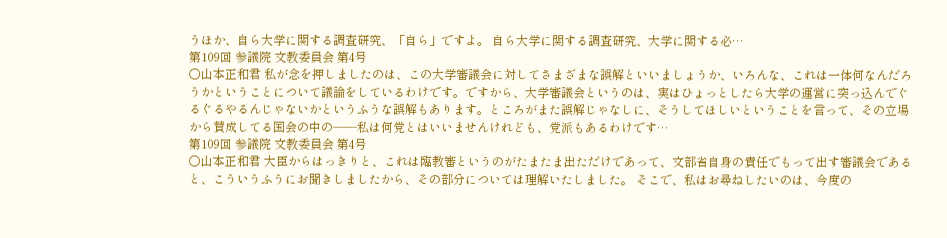うほか、自ら大学に関する調査研究、「自ら」ですよ。 自ら大学に関する調査研究、大学に関する必…
第109回 参議院 文教委員会 第4号
○山本正和君 私が念を押しましたのは、この大学審議会に対してさまざまな誤解といいましょうか、いろんな、これは一体何なんだろうかということについて議論をしているわけです。ですから、大学審議会というのは、実はひょっとしたら大学の運営に突っ込んでぐるぐるやるんじゃないかというふうな誤解もあります。ところがまた誤解じゃなしに、そうしてほしいということを言って、その立場から賛成してる国会の中の――私は何党とはいいませんけれども、党派もあるわけです…
第109回 参議院 文教委員会 第4号
○山本正和君 大臣からはっきりと、これは臨教審というのがたまたま出ただけであって、文部省自身の責任でもって出す審議会であると、こういうふうにお聞きしましたから、その部分については理解いたしました。 そこで、私はお尋ねしたいのは、今度の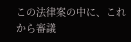この法律案の中に、これから審議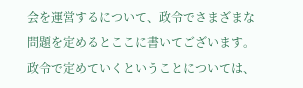会を運営するについて、政令でさまざまな問題を定めるとここに書いてございます。政令で定めていくということについては、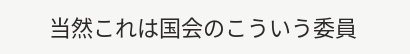当然これは国会のこういう委員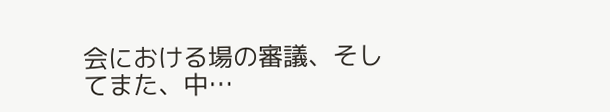会における場の審議、そしてまた、中…